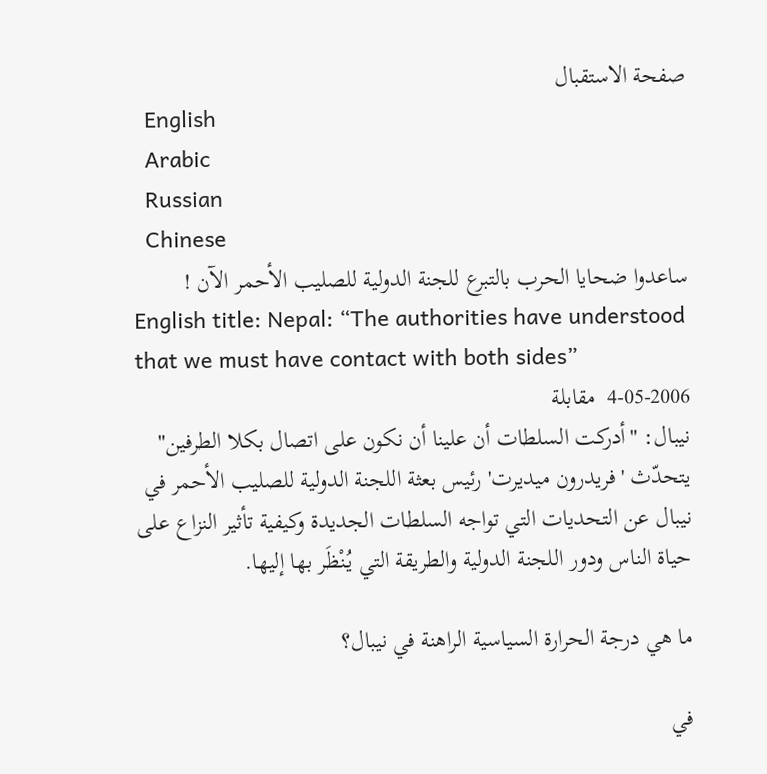صفحة الاستقبال
  English
  Arabic
  Russian
  Chinese
ساعدوا ضحايا الحرب بالتبرع للجنة الدولية للصليب الأحمر الآن !
English title: Nepal: “The authorities have understood that we must have contact with both sides”
4-05-2006  مقابلة
نيبال: "أدركت السلطات أن علينا أن نكون على اتصال بكلا الطرفين"
يتحدّث 'فريدرون ميديرت' رئيس بعثة اللجنة الدولية للصليب الأحمر في نيبال عن التحديات التي تواجه السلطات الجديدة وكيفية تأثير النزاع على حياة الناس ودور اللجنة الدولية والطريقة التي يُنْظَر بها إليها.

ما هي درجة الحرارة السياسية الراهنة في نيبال؟

في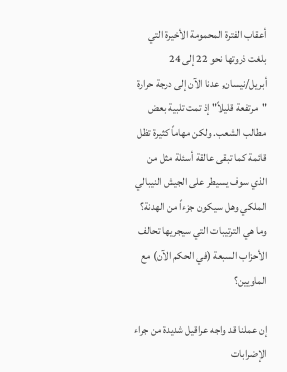أعقاب الفترة المحمومة الأخيرة التي بلغت ذروتها نحو 22 إلى 24 أبريل/نيسان, عدنا الآن إلى درجة حرارة "مرتفعة قليلاً" إذ تمت تلبية بعض مطالب الشعب. ولكن مهاماً كثيرة تظل قائمة كما تبقى عالقة أسئلة مثل من الذي سوف يسيطر على الجيش النيبالي الملكي وهل سيكون جزءاً من الهدنة؟ وما هي الترتيبات التي سيجريها تحالف الأحزاب السبعة (في الحكم الآن) مع الماويين؟

إن عملنا قد واجه عراقيل شديدة من جراء الإضرابات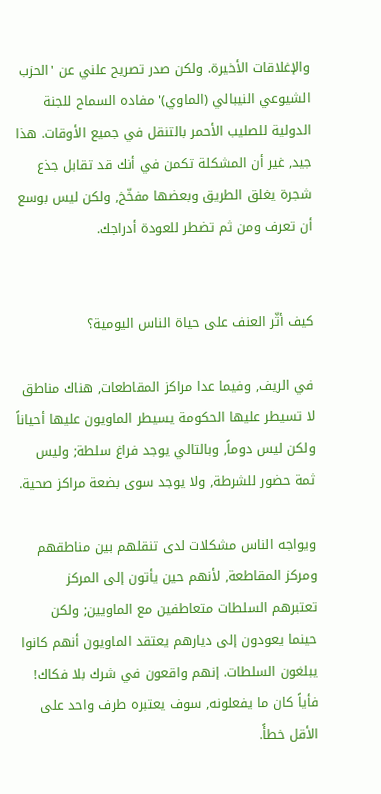والإغلاقات الأخيرة. ولكن صدر تصريح علني عن 'الحزب الشيوعي النيبالي (الماوي)' مفاده السماح للجنة الدولية للصليب الأحمر بالتنقل في جميع الأوقات. هذا جيد, غير أن المشكلة تكمن في أنك قد تقابل جذع شجرة يغلق الطريق وبعضها مفخّخ, ولكن ليس بوسع أن تعرف ومن ثم تضطر للعودة أدراجك.


كيف أثّر العنف على حياة الناس اليومية؟

في الريف, وفيما عدا مراكز المقاطعات, هناك مناطق لا تسيطر عليها الحكومة يسيطر الماويون عليها أحياناً ولكن ليس دوماً, وبالتالي يوجد فراغ سلطة; وليس ثمة حضور للشرطة, ولا يوجد سوى بضعة مراكز صحية.

ويواجه الناس مشكلات لدى تنقلهم بين مناطقهم ومركز المقاطعة, لأنهم حين يأتون إلى المركز تعتبرهم السلطات متعاطفين مع الماويين; ولكن حينما يعودون إلى ديارهم يعتقد الماويون أنهم كانوا يبلغون السلطات. إنهم واقعون في شرك بلا فكاك! فأياً كان ما يفعلونه, سوف يعتبره طرف واحد على الأقل خطأً.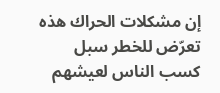إن مشكلات الحراك هذه تعرّض للخطر سبل كسب الناس لعيشهم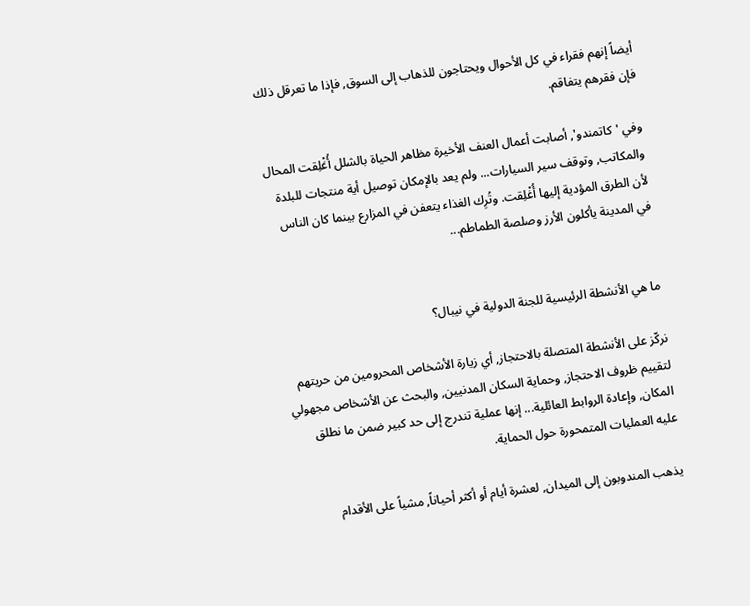أيضاً إنهم فقراء في كل الأحوال ويحتاجون للذهاب إلى السوق, فإذا ما تعرقل ذلك فإن فقرهم يتفاقم.

وفي 'كاتمندو', أصابت أعمال العنف الأخيرة مظاهر الحياة بالشلل أُغْلِقت المحال والمكاتب, وتوقف سير السيارات... ولم يعد بالإمكان توصيل أية منتجات للبلدة لأن الطرق المؤدية إليها أُغْلِقت. وتُرِك الغذاء يتعفن في المزارع بينما كان الناس في المدينة يأكلون الأرز وصلصة الطماطم...


ما هي الأنشطة الرئيسية للجنة الدولية في نيبال؟

نركّز على الأنشطة المتصلة بالاحتجاز, أي زيارة الأشخاص المحرومين من حريتهم لتقييم ظروف الاحتجاز, وحماية السكان المدنيين, والبحث عن الأشخاص مجهولي المكان, وإعادة الروابط العائلية... إنها عملية تندرج إلى حد كبير ضمن ما نطلق عليه العمليات المتمحورة حول الحماية.

يذهب المندوبون إلى الميدان, لعشرة أيام أو أكثر أحياناً, مشياً على الأقدام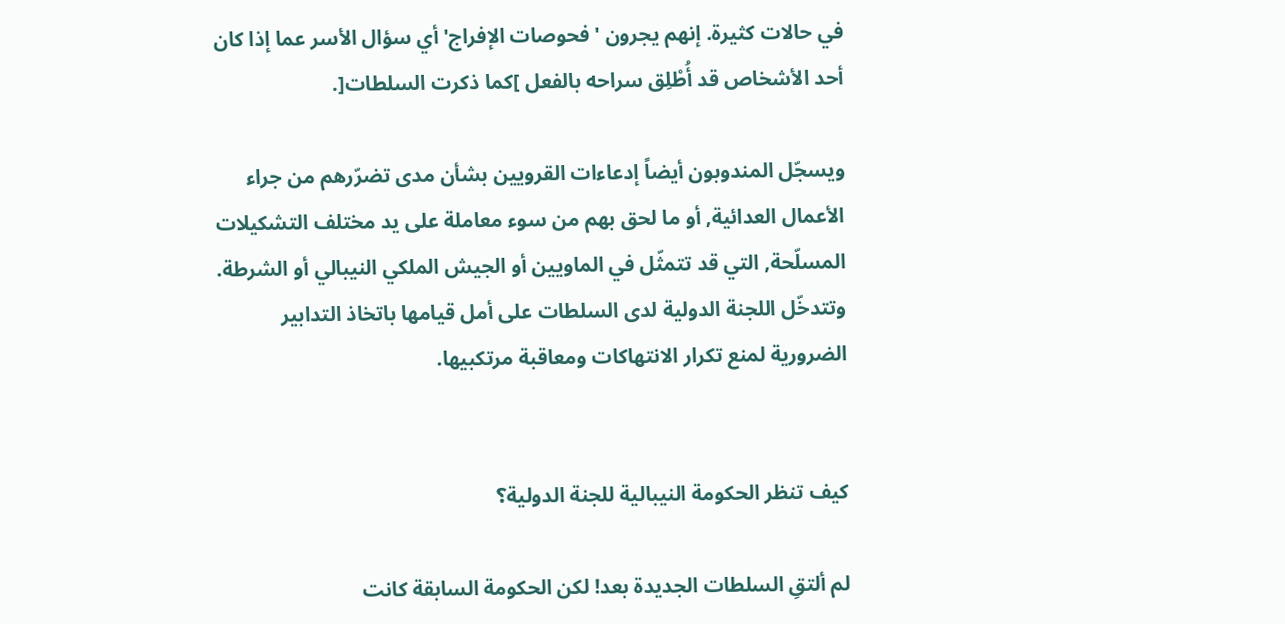في حالات كثيرة. إنهم يجرون 'فحوصات الإفراج' أي سؤال الأسر عما إذا كان أحد الأشخاص قد أُطْلِق سراحه بالفعل ]كما ذكرت السلطات[.

ويسجّل المندوبون أيضاً إدعاءات القرويين بشأن مدى تضرّرهم من جراء الأعمال العدائية, أو ما لحق بهم من سوء معاملة على يد مختلف التشكيلات المسلّحة, التي قد تتمثّل في الماويين أو الجيش الملكي النيبالي أو الشرطة. وتتدخّل اللجنة الدولية لدى السلطات على أمل قيامها باتخاذ التدابير الضرورية لمنع تكرار الانتهاكات ومعاقبة مرتكبيها.


كيف تنظر الحكومة النيبالية للجنة الدولية؟

لم ألتقِ السلطات الجديدة بعد! لكن الحكومة السابقة كانت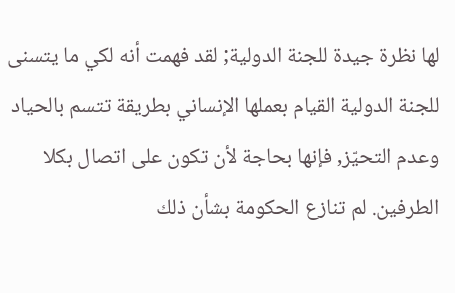لها نظرة جيدة للجنة الدولية; لقد فهمت أنه لكي ما يتسنى للجنة الدولية القيام بعملها الإنساني بطريقة تتسم بالحياد وعدم التحيّز, فإنها بحاجة لأن تكون على اتصال بكلا الطرفين. لم تنازع الحكومة بشأن ذلك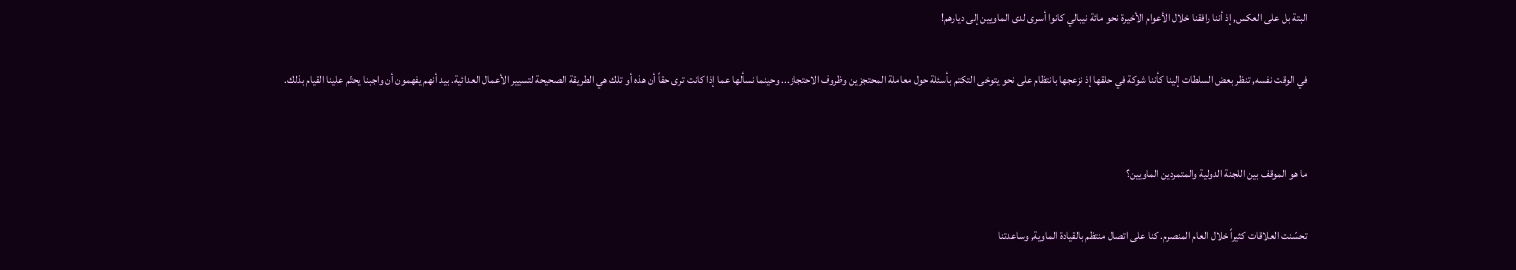البتة بل على العكس, إذ أننا رافقنا خلال الأعوام الأخيرة نحو مائة نيبالي كانوا أسرى لدى الماويين إلى ديارهم!

في الوقت نفسه, تنظر بعض السلطات إلينا كأننا شوكة في حلقها إذ نزعجها بانتظام على نحو يتوخى التكتم بأسئلة حول معاملة المحتجزين وظروف الاحتجاز... وحينما نسألها عما إذا كانت ترى حقاً أن هذه أو تلك هي الطريقة الصحيحة لتسيير الأعمال العدائية. بيد أنهم يفهمون أن واجبنا يحتّم علينا القيام بذلك.


ما هو الموقف بين اللجنة الدولية والمتمردين الماويين؟

تحسّنت العلاقات كثيراً خلال العام المنصرم. كنا على اتصال منتظم بالقيادة الماوية, وساعدتنا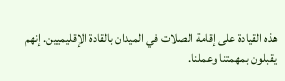هذه القيادة على إقامة الصلات في الميدان بالقادة الإقليميين. إنهم يقبلون بمهمتنا وعملنا.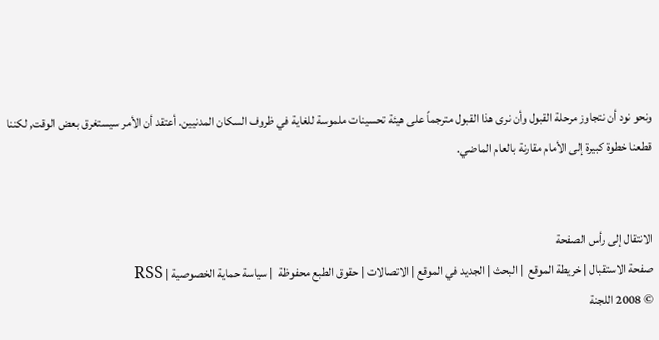ونحو نود أن نتجاوز مرحلة القبول وأن نرى هذا القبول مترجماً على هيئة تحسينات ملموسة للغاية في ظروف السكان المدنيين. أعتقد أن الأمر سيستغرق بعض الوقت, لكننا قطعنا خطوة كبيرة إلى الأمام مقارنة بالعام الماضي.


الانتقال إلى رأس الصفحة
صفحة الاستقبال | خريطة الموقع  | البحث | الجديد في الموقع | الاتصالات | حقوق الطبع محفوظة  | سياسة حماية الخصوصية | RSS
© 2008 اللجنة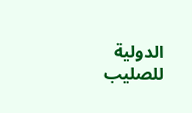الدولية للصليب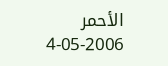الأحمر
4-05-2006